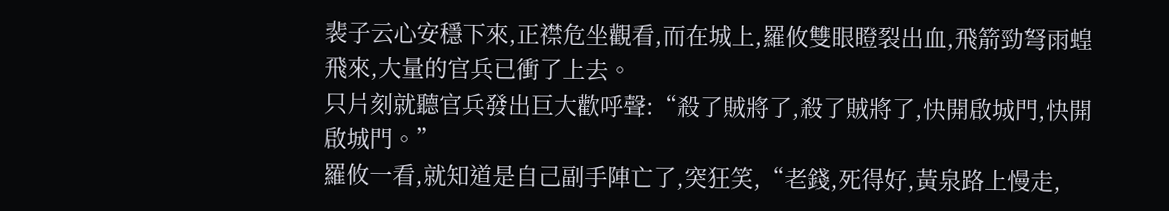裴子云心安穩下來,正襟危坐觀看,而在城上,羅攸雙眼瞪裂出血,飛箭勁弩雨蝗飛來,大量的官兵已衝了上去。
只片刻就聽官兵發出巨大歡呼聲:“殺了賊將了,殺了賊將了,快開啟城門,快開啟城門。”
羅攸一看,就知道是自己副手陣亡了,突狂笑,“老錢,死得好,黃泉路上慢走,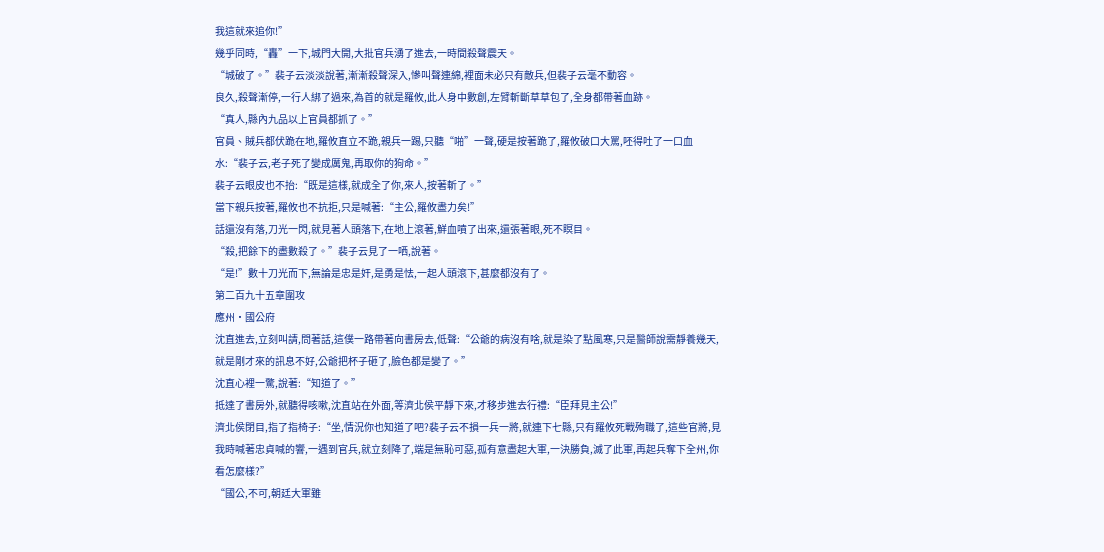我這就來追你!”
幾乎同時,“轟”一下,城門大開,大批官兵湧了進去,一時間殺聲震天。
“城破了。”裴子云淡淡說著,漸漸殺聲深入,慘叫聲連綿,裡面未必只有敵兵,但裴子云毫不動容。
良久,殺聲漸停,一行人綁了過來,為首的就是羅攸,此人身中數創,左臂斬斷草草包了,全身都帶著血跡。
“真人,縣內九品以上官員都抓了。”
官員、賊兵都伏跪在地,羅攸直立不跪,親兵一踢,只聽“啪”一聲,硬是按著跪了,羅攸破口大罵,呸得吐了一口血水:“裴子云,老子死了變成厲鬼,再取你的狗命。”
裴子云眼皮也不抬:“既是這樣,就成全了你,來人,按著斬了。”
當下親兵按著,羅攸也不抗拒,只是喊著:“主公,羅攸盡力矣!”
話還沒有落,刀光一閃,就見著人頭落下,在地上滾著,鮮血噴了出來,還張著眼,死不瞑目。
“殺,把餘下的盡數殺了。”裴子云見了一哂,說著。
“是!”數十刀光而下,無論是忠是奸,是勇是怯,一起人頭滾下,甚麼都沒有了。
第二百九十五章圍攻
應州·國公府
沈直進去,立刻叫請,問著話,這僕一路帶著向書房去,低聲:“公爺的病沒有啥,就是染了點風寒,只是醫師說需靜養幾天,就是剛才來的訊息不好,公爺把杯子砸了,臉色都是變了。”
沈直心裡一驚,說著:“知道了。”
抵達了書房外,就聽得咳嗽,沈直站在外面,等濟北侯平靜下來,才移步進去行禮:“臣拜見主公!”
濟北侯閉目,指了指椅子:“坐,情況你也知道了吧?裴子云不損一兵一將,就連下七縣,只有羅攸死戰殉職了,這些官將,見我時喊著忠貞喊的響,一遇到官兵,就立刻降了,端是無恥可惡,孤有意盡起大軍,一決勝負,滅了此軍,再起兵奪下全州,你看怎麼樣?”
“國公,不可,朝廷大軍雖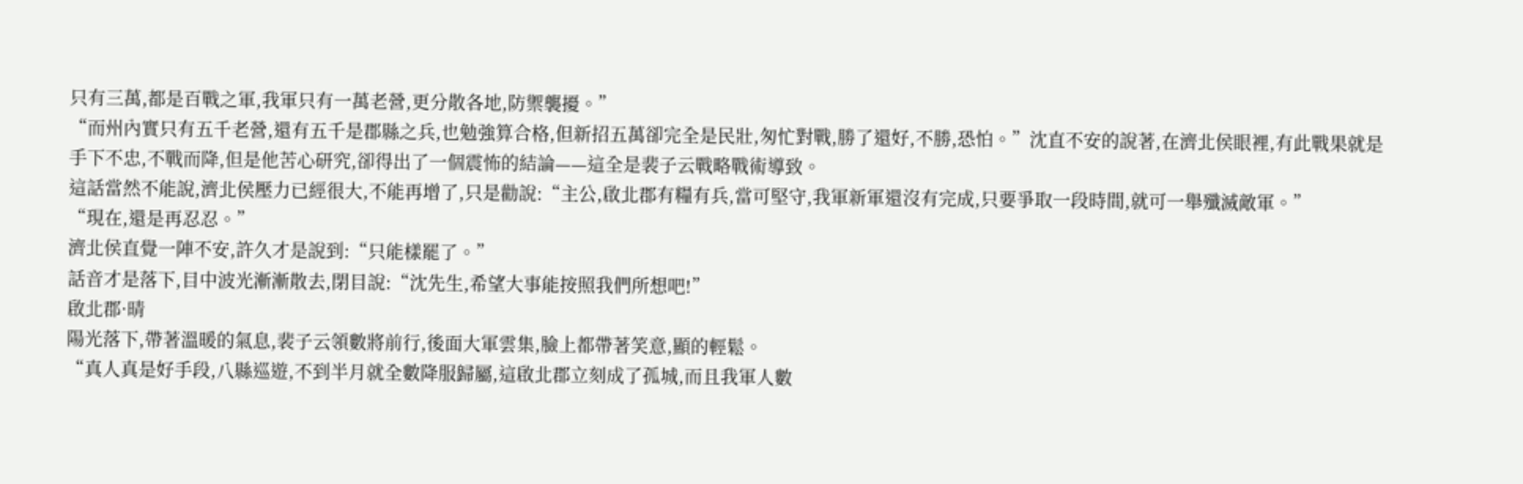只有三萬,都是百戰之軍,我軍只有一萬老營,更分散各地,防禦襲擾。”
“而州內實只有五千老營,還有五千是郡縣之兵,也勉強算合格,但新招五萬卻完全是民壯,匆忙對戰,勝了還好,不勝,恐怕。”沈直不安的說著,在濟北侯眼裡,有此戰果就是手下不忠,不戰而降,但是他苦心研究,卻得出了一個震怖的結論——這全是裴子云戰略戰術導致。
這話當然不能說,濟北侯壓力已經很大,不能再增了,只是勸說:“主公,啟北郡有糧有兵,當可堅守,我軍新軍還沒有完成,只要爭取一段時間,就可一舉殲滅敵軍。”
“現在,還是再忍忍。”
濟北侯直覺一陣不安,許久才是說到:“只能樣罷了。”
話音才是落下,目中波光漸漸散去,閉目說:“沈先生,希望大事能按照我們所想吧!”
啟北郡·晴
陽光落下,帶著溫暖的氣息,裴子云領數將前行,後面大軍雲集,臉上都帶著笑意,顯的輕鬆。
“真人真是好手段,八縣巡遊,不到半月就全數降服歸屬,這啟北郡立刻成了孤城,而且我軍人數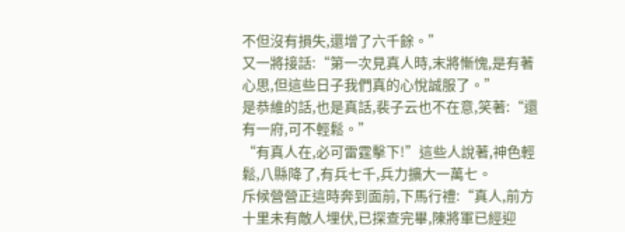不但沒有損失,還增了六千餘。”
又一將接話:“第一次見真人時,末將慚愧,是有著心思,但這些日子我們真的心悅誠服了。”
是恭維的話,也是真話,裴子云也不在意,笑著:“還有一府,可不輕鬆。”
“有真人在,必可雷霆擊下!”這些人說著,神色輕鬆,八縣降了,有兵七千,兵力擴大一萬七。
斥候營營正這時奔到面前,下馬行禮:“真人,前方十里未有敵人埋伏,已探查完畢,陳將軍已經迎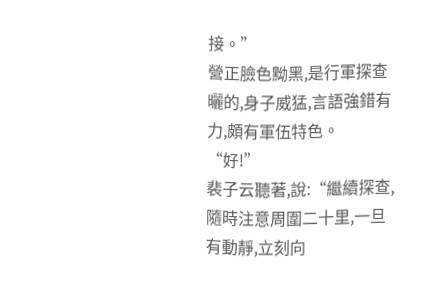接。”
營正臉色黝黑,是行軍探查曬的,身子威猛,言語強錯有力,頗有軍伍特色。
“好!”
裴子云聽著,說:“繼續探查,隨時注意周圍二十里,一旦有動靜,立刻向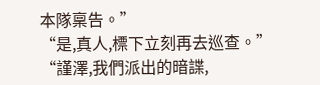本隊稟告。”
“是,真人,標下立刻再去巡查。”
“謹澤,我們派出的暗諜,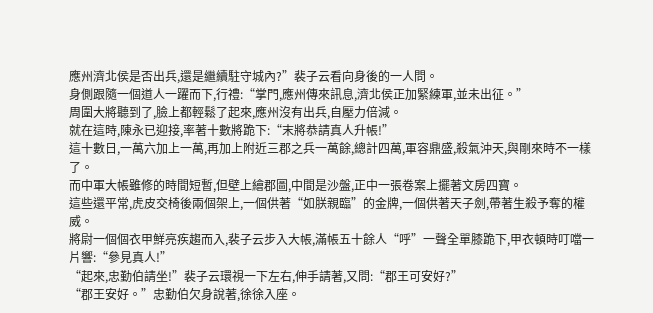應州濟北侯是否出兵,還是繼續駐守城內?”裴子云看向身後的一人問。
身側跟隨一個道人一躍而下,行禮:“掌門,應州傳來訊息,濟北侯正加緊練軍,並未出征。”
周圍大將聽到了,臉上都輕鬆了起來,應州沒有出兵,自壓力倍減。
就在這時,陳永已迎接,率著十數將跪下:“末將恭請真人升帳!”
這十數日,一萬六加上一萬,再加上附近三郡之兵一萬餘,總計四萬,軍容鼎盛,殺氣沖天,與剛來時不一樣了。
而中軍大帳雖修的時間短暫,但壁上繪郡圖,中間是沙盤,正中一張卷案上擺著文房四寶。
這些還平常,虎皮交椅後兩個架上,一個供著“如朕親臨”的金牌,一個供著天子劍,帶著生殺予奪的權威。
將尉一個個衣甲鮮亮疾趨而入,裴子云步入大帳,滿帳五十餘人“呼”一聲全單膝跪下,甲衣頓時叮噹一片響:“參見真人!”
“起來,忠勤伯請坐!”裴子云環視一下左右,伸手請著,又問:“郡王可安好?”
“郡王安好。”忠勤伯欠身說著,徐徐入座。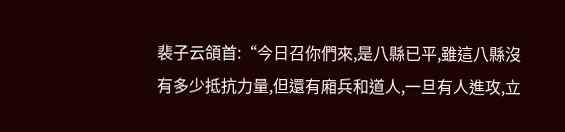裴子云頜首:“今日召你們來,是八縣已平,雖這八縣沒有多少抵抗力量,但還有廂兵和道人,一旦有人進攻,立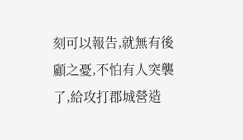刻可以報告,就無有後顧之憂,不怕有人突襲了,給攻打郡城營造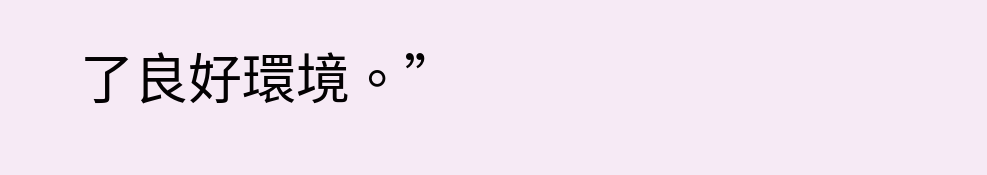了良好環境。”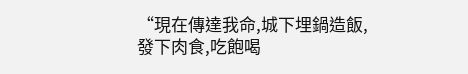“現在傳達我命,城下埋鍋造飯,發下肉食,吃飽喝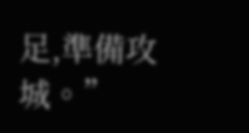足,準備攻城。”